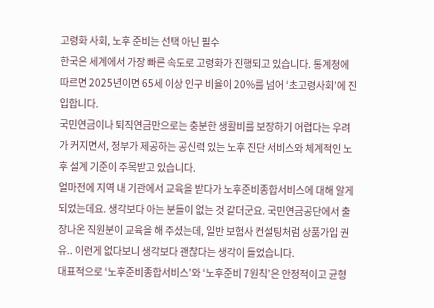고령화 사회, 노후 준비는 선택 아닌 필수
한국은 세계에서 가장 빠른 속도로 고령화가 진행되고 있습니다. 통계청에 따르면 2025년이면 65세 이상 인구 비율이 20%를 넘어 ‘초고령사회’에 진입합니다.
국민연금이나 퇴직연금만으로는 충분한 생활비를 보장하기 어렵다는 우려가 커지면서, 정부가 제공하는 공신력 있는 노후 진단 서비스와 체계적인 노후 설계 기준이 주목받고 있습니다.
얼마전에 지역 내 기관에서 교육을 받다가 노후준비종합서비스에 대해 알게되었는데요. 생각보다 아는 분들이 없는 것 같더군요. 국민연금공단에서 출장나온 직원분이 교육을 해 주셨는데, 일반 보험사 컨설팅처럼 상품가입 권유.. 이런게 없다보니 생각보다 괜찮다는 생각이 들었습니다.
대표적으로 ‘노후준비종합서비스’와 ‘노후준비 7원칙’은 안정적이고 균형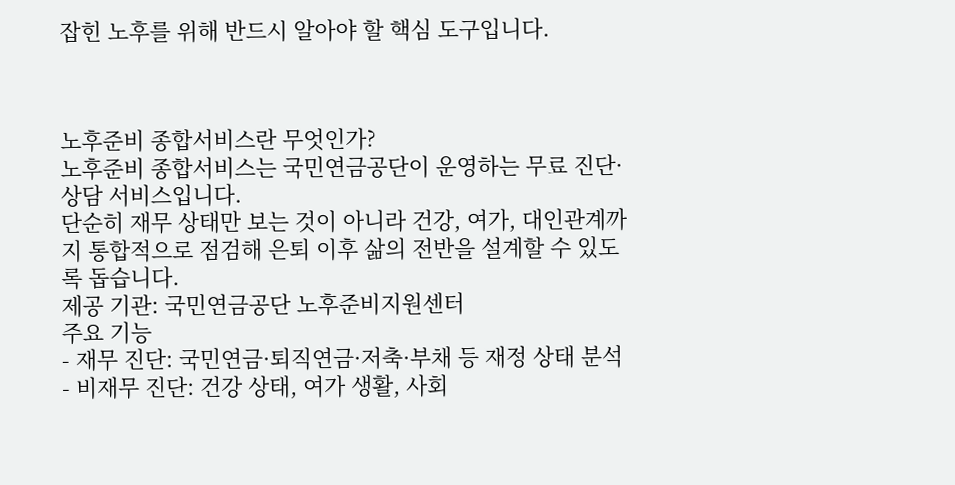잡힌 노후를 위해 반드시 알아야 할 핵심 도구입니다.



노후준비 종합서비스란 무엇인가?
노후준비 종합서비스는 국민연금공단이 운영하는 무료 진단·상담 서비스입니다.
단순히 재무 상태만 보는 것이 아니라 건강, 여가, 대인관계까지 통합적으로 점검해 은퇴 이후 삶의 전반을 설계할 수 있도록 돕습니다.
제공 기관: 국민연금공단 노후준비지원센터
주요 기능
- 재무 진단: 국민연금·퇴직연금·저축·부채 등 재정 상태 분석
- 비재무 진단: 건강 상태, 여가 생활, 사회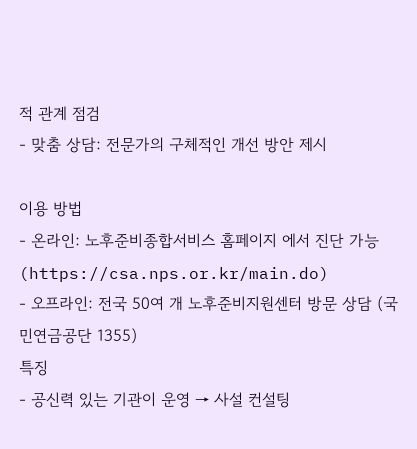적 관계 점검
- 맞춤 상담: 전문가의 구체적인 개선 방안 제시

이용 방법
- 온라인: 노후준비종합서비스 홈페이지 에서 진단 가능 (https://csa.nps.or.kr/main.do)
- 오프라인: 전국 50여 개 노후준비지원센터 방문 상담 (국민연금공단 1355)
특징
- 공신력 있는 기관이 운영 → 사설 컨설팅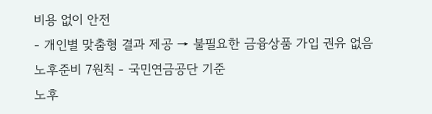비용 없이 안전
- 개인별 맞춤형 결과 제공 → 불필요한 금융상품 가입 권유 없음
노후준비 7원칙 - 국민연금공단 기준
노후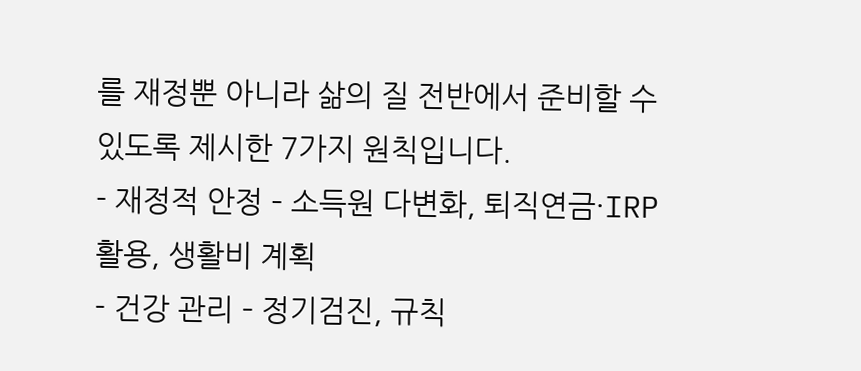를 재정뿐 아니라 삶의 질 전반에서 준비할 수 있도록 제시한 7가지 원칙입니다.
- 재정적 안정 – 소득원 다변화, 퇴직연금·IRP 활용, 생활비 계획
- 건강 관리 – 정기검진, 규칙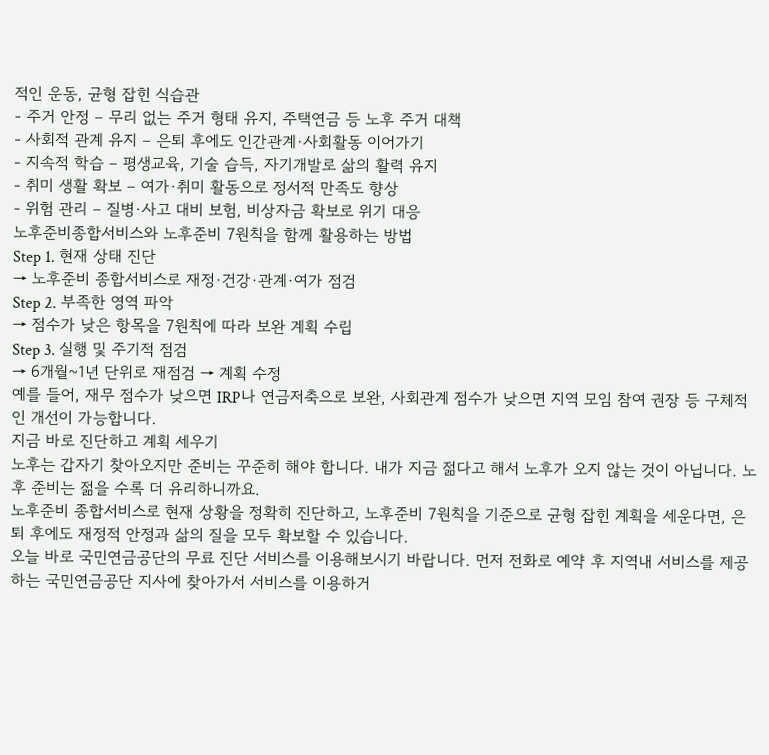적인 운동, 균형 잡힌 식습관
- 주거 안정 – 무리 없는 주거 형태 유지, 주택연금 등 노후 주거 대책
- 사회적 관계 유지 – 은퇴 후에도 인간관계·사회활동 이어가기
- 지속적 학습 – 평생교육, 기술 습득, 자기개발로 삶의 활력 유지
- 취미 생활 확보 – 여가·취미 활동으로 정서적 만족도 향상
- 위험 관리 – 질병·사고 대비 보험, 비상자금 확보로 위기 대응
노후준비종합서비스와 노후준비 7원칙을 함께 활용하는 방법
Step 1. 현재 상태 진단
→ 노후준비 종합서비스로 재정·건강·관계·여가 점검
Step 2. 부족한 영역 파악
→ 점수가 낮은 항목을 7원칙에 따라 보완 계획 수립
Step 3. 실행 및 주기적 점검
→ 6개월~1년 단위로 재점검 → 계획 수정
예를 들어, 재무 점수가 낮으면 IRP나 연금저축으로 보완, 사회관계 점수가 낮으면 지역 모임 참여 권장 등 구체적인 개선이 가능합니다.
지금 바로 진단하고 계획 세우기
노후는 갑자기 찾아오지만 준비는 꾸준히 해야 합니다. 내가 지금 젊다고 해서 노후가 오지 않는 것이 아닙니다. 노후 준비는 젊을 수록 더 유리하니까요.
노후준비 종합서비스로 현재 상황을 정확히 진단하고, 노후준비 7원칙을 기준으로 균형 잡힌 계획을 세운다면, 은퇴 후에도 재정적 안정과 삶의 질을 모두 확보할 수 있습니다.
오늘 바로 국민연금공단의 무료 진단 서비스를 이용해보시기 바랍니다. 먼저 전화로 예약 후 지역내 서비스를 제공하는 국민연금공단 지사에 찾아가서 서비스를 이용하거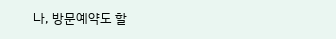나, 방문예약도 할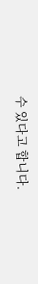수 있다고 합니다.